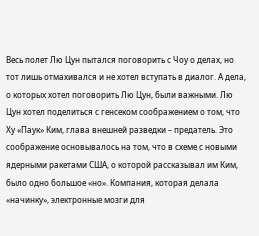Весь полет Лю Цун пытался поговорить с Чоу о делах, но тот лишь отмахивался и не хотел вступать в диалог. А дела, о которых хотел поговорить Лю Цун, были важными. Лю Цун хотел поделиться с генсеком соображением о том, что Ху «Паук» Ким, глава внешней разведки – предатель. Это соображение основывалось на том, что в схеме с новыми ядерными ракетами США, о которой рассказывал им Ким, было одно большое «но». Компания, которая делала «начинку», электронные мозги для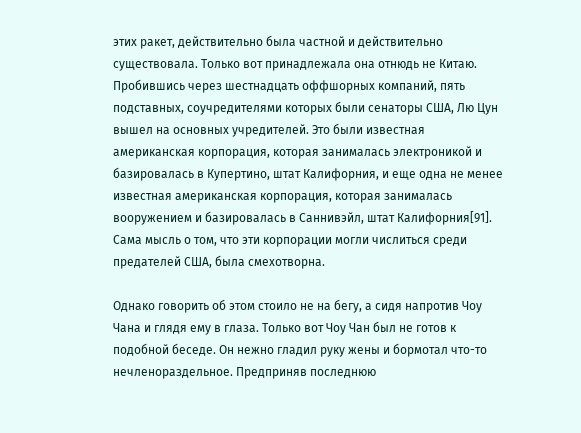этих ракет, действительно была частной и действительно существовала. Только вот принадлежала она отнюдь не Китаю. Пробившись через шестнадцать оффшорных компаний, пять подставных, соучредителями которых были сенаторы США, Лю Цун вышел на основных учредителей. Это были известная американская корпорация, которая занималась электроникой и базировалась в Купертино, штат Калифорния, и еще одна не менее известная американская корпорация, которая занималась вооружением и базировалась в Саннивэйл, штат Калифорния[91]. Сама мысль о том, что эти корпорации могли числиться среди предателей США, была смехотворна.

Однако говорить об этом стоило не на бегу, а сидя напротив Чоу Чана и глядя ему в глаза. Только вот Чоу Чан был не готов к подобной беседе. Он нежно гладил руку жены и бормотал что-то нечленораздельное. Предприняв последнюю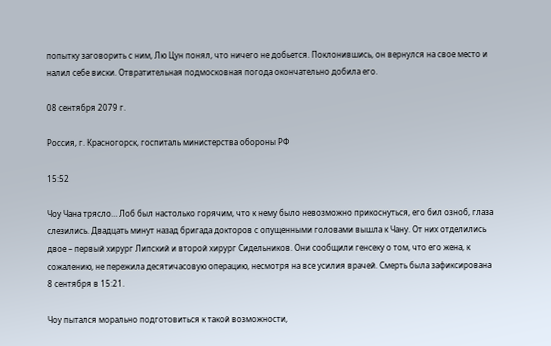попытку заговорить с ним, Лю Цун понял, что ничего не добьется. Поклонившись, он вернулся на свое место и налил себе виски. Отвратительная подмосковная погода окончательно добила его.

08 сентября 2079 г.

Россия, г. Красногорск, госпиталь министерства обороны РФ

15:52

Чоу Чана трясло… Лоб был настолько горячим, что к нему было невозможно прикоснуться, его бил озноб, глаза слезились. Двадцать минут назад бригада докторов с опущенными головами вышла к Чану. От них отделились двое – первый хирург Липский и второй хирург Сидельников. Они сообщили генсеку о том, что его жена, к сожалению, не пережила десятичасовую операцию, несмотря на все усилия врачей. Смерть была зафиксирована 8 сентября в 15:21.

Чоу пытался морально подготовиться к такой возможности,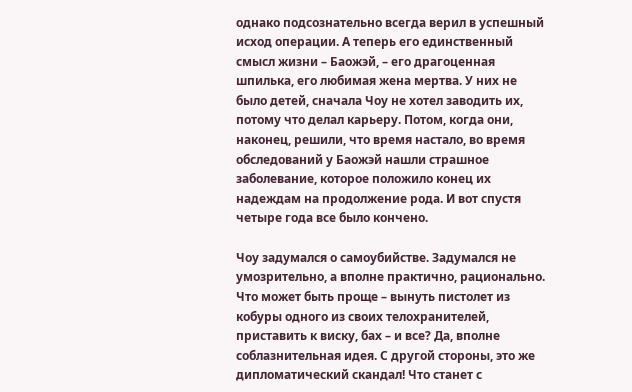однако подсознательно всегда верил в успешный исход операции. А теперь его единственный смысл жизни – Баожэй, – его драгоценная шпилька, его любимая жена мертва. У них не было детей, сначала Чоу не хотел заводить их, потому что делал карьеру. Потом, когда они, наконец, решили, что время настало, во время обследований у Баожэй нашли страшное заболевание, которое положило конец их надеждам на продолжение рода. И вот спустя четыре года все было кончено.

Чоу задумался о самоубийстве. Задумался не умозрительно, а вполне практично, рационально. Что может быть проще – вынуть пистолет из кобуры одного из своих телохранителей, приставить к виску, бах – и все? Да, вполне соблазнительная идея. С другой стороны, это же дипломатический скандал! Что станет с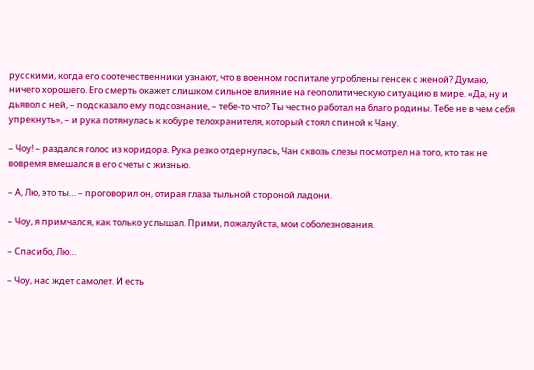русскими, когда его соотечественники узнают, что в военном госпитале угроблены генсек с женой? Думаю, ничего хорошего. Его смерть окажет слишком сильное влияние на геополитическую ситуацию в мире. «Да, ну и дьявол с ней, – подсказало ему подсознание, – тебе-то что? Ты честно работал на благо родины. Тебе не в чем себя упрекнуть», – и рука потянулась к кобуре телохранителя, который стоял спиной к Чану.

– Чоу! – раздался голос из коридора. Рука резко отдернулась, Чан сквозь слезы посмотрел на того, кто так не вовремя вмешался в его счеты с жизнью.

– А, Лю, это ты… – проговорил он, отирая глаза тыльной стороной ладони.

– Чоу, я примчался, как только услышал. Прими, пожалуйста, мои соболезнования.

– Спасибо, Лю…

– Чоу, нас ждет самолет. И есть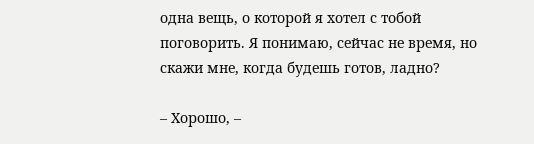одна вещь, о которой я хотел с тобой поговорить. Я понимаю, сейчас не время, но скажи мне, когда будешь готов, ладно?

– Хорошо, –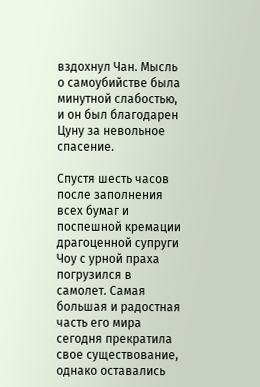вздохнул Чан. Мысль о самоубийстве была минутной слабостью, и он был благодарен Цуну за невольное спасение.

Спустя шесть часов после заполнения всех бумаг и поспешной кремации драгоценной супруги Чоу с урной праха погрузился в самолет. Самая большая и радостная часть его мира сегодня прекратила свое существование, однако оставались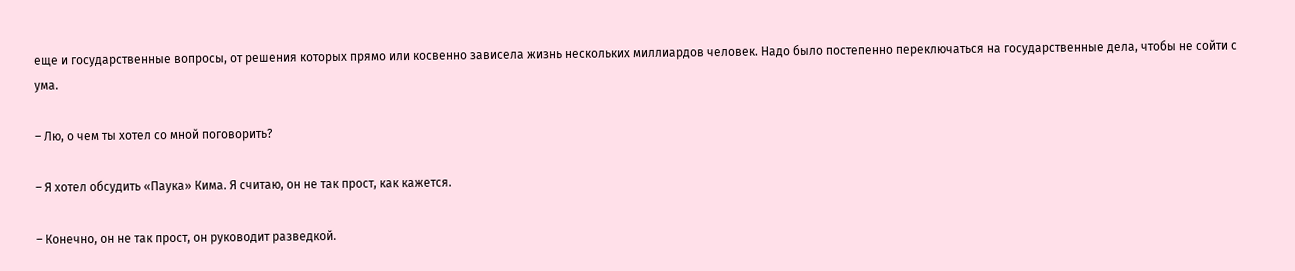еще и государственные вопросы, от решения которых прямо или косвенно зависела жизнь нескольких миллиардов человек. Надо было постепенно переключаться на государственные дела, чтобы не сойти с ума.

– Лю, о чем ты хотел со мной поговорить?

– Я хотел обсудить «Паука» Кима. Я считаю, он не так прост, как кажется.

– Конечно, он не так прост, он руководит разведкой.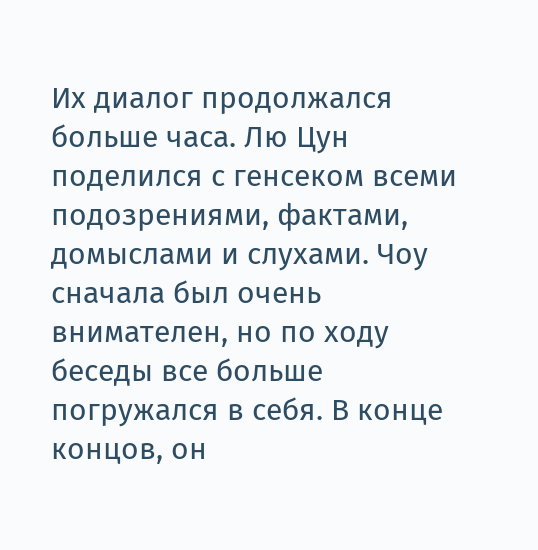Их диалог продолжался больше часа. Лю Цун поделился с генсеком всеми подозрениями, фактами, домыслами и слухами. Чоу сначала был очень внимателен, но по ходу беседы все больше погружался в себя. В конце концов, он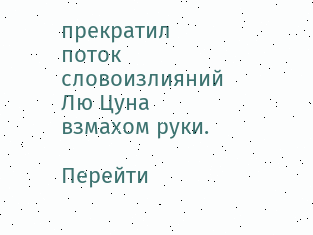прекратил поток словоизлияний Лю Цуна взмахом руки.

Перейти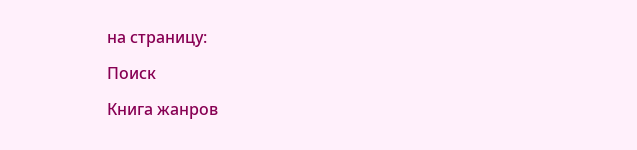на страницу:

Поиск

Книга жанров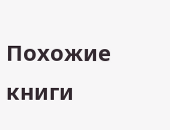Похожие книги